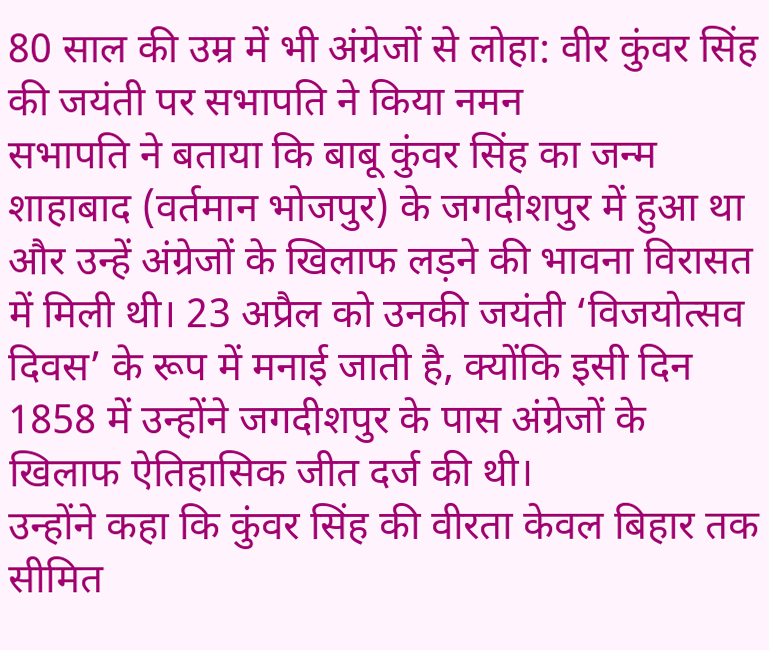80 साल की उम्र में भी अंग्रेजों से लोहा: वीर कुंवर सिंह की जयंती पर सभापति ने किया नमन
सभापति ने बताया कि बाबू कुंवर सिंह का जन्म शाहाबाद (वर्तमान भोजपुर) के जगदीशपुर में हुआ था और उन्हें अंग्रेजों के खिलाफ लड़ने की भावना विरासत में मिली थी। 23 अप्रैल को उनकी जयंती ‘विजयोत्सव दिवस’ के रूप में मनाई जाती है, क्योंकि इसी दिन 1858 में उन्होंने जगदीशपुर के पास अंग्रेजों के खिलाफ ऐतिहासिक जीत दर्ज की थी।
उन्होंने कहा कि कुंवर सिंह की वीरता केवल बिहार तक सीमित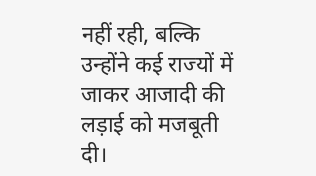नहीं रही, बल्कि उन्होंने कई राज्यों में जाकर आजादी की लड़ाई को मजबूती दी।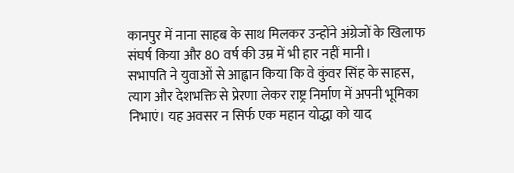कानपुर में नाना साहब के साथ मिलकर उन्होंने अंग्रेजों के खिलाफ संघर्ष किया और 80 वर्ष की उम्र में भी हार नहीं मानी।
सभापति ने युवाओं से आह्वान किया कि वे कुंवर सिंह के साहस, त्याग और देशभक्ति से प्रेरणा लेकर राष्ट्र निर्माण में अपनी भूमिका निभाएं। यह अवसर न सिर्फ एक महान योद्धा को याद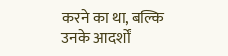करने का था, बल्कि उनके आदर्शों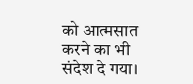को आत्मसात करने का भी संदेश दे गया।